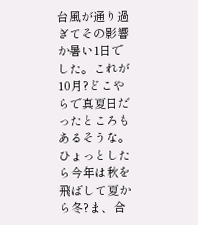台風が通り過ぎてその影響か暑い1日でした。これが10月?どこやらで真夏日だったところもあるそうな。ひょっとしたら今年は秋を飛ばして夏から冬?ま、合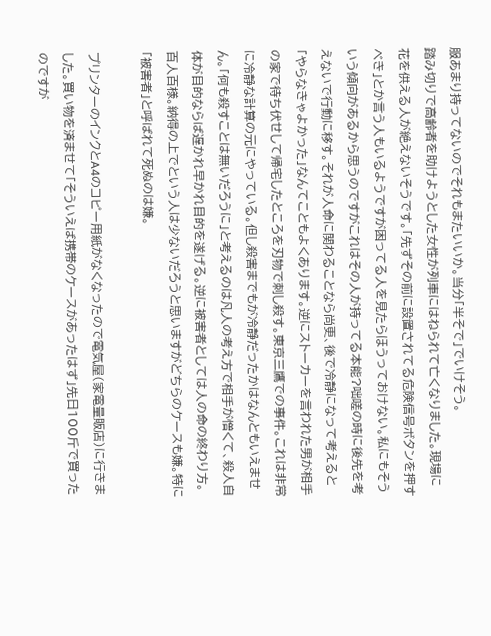服あまり持ってないのでそれもまたいいか。当分「半そで」でいけそう。
踏み切りで高齢者を助けようとした女性が列車にはねられて亡くなりました。現場に花を供える人が絶えないそうです。「先ずその前に設置されてる危険信号ボタンを押すべき」とか言う人もいるようですが困ってる人を見たらほうっておけない。私にもそういう傾向があるから思うのですがこれはその人が持ってる本能?咄嗟の時に後先を考えないで行動に移す。それが人命に関わることなら尚更、後で冷静になって考えると「やらなきゃよかった」なんてこともよくあります。逆にストーカーを言われた男が相手の家で待ち伏せして帰宅したところを刃物で刺し殺す。東京三鷹での事件。これは非常に冷静な計算の元にやっている。但し殺害までもが冷静だったかはなんともいえません。「何も殺すことは無いだろうに」と考えるのは凡人の考え方で相手が憎くて、殺人自体が目的ならば遅かれ早かれ目的を遂げる。逆に被害者としては人の命の終わり方。百人百様。納得の上でという人は少ないだろうと思いますがどちらのケースも嫌。特に「被害者」と呼ばれて死ぬのは嫌。

プリンターのインクとA4のコピー用紙がなくなったので電気屋(家電量販店)に行きました。買い物を済ませて「そういえば携帯のケースがあったはず」先日100斤で買ったのですが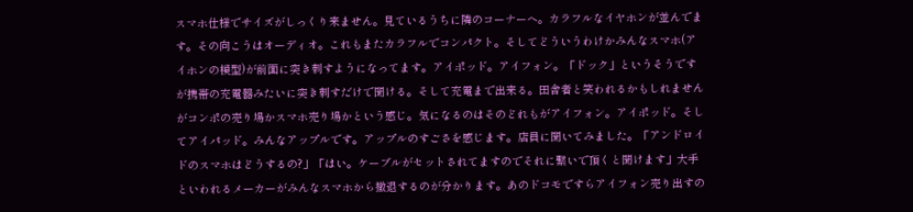スマホ仕様でサイズがしっくり来ません。見ているうちに隣のコーナーへ。カラフルなイヤホンが並んでます。その向こうはオーディオ。これもまたカラフルでコンパクト。そしてどういうわけかみんなスマホ(アイホンの模型)が前面に突き刺すようになってます。アイポッド。アイフォン。「ドック」というそうですが携帯の充電器みたいに突き刺すだけで聞ける。そして充電まで出来る。田舎者と笑われるかもしれませんがコンポの売り場かスマホ売り場かという感じ。気になるのはそのどれもがアイフォン。アイポッド。そしてアイパッド。みんなアップルです。アップルのすごさを感じます。店員に聞いてみました。「アンドロイドのスマホはどうするの?」「はい。ケーブルがセットされてますのでそれに繋いで頂くと聞けます」大手といわれるメーカーがみんなスマホから撤退するのが分かります。あのドコモですらアイフォン売り出すの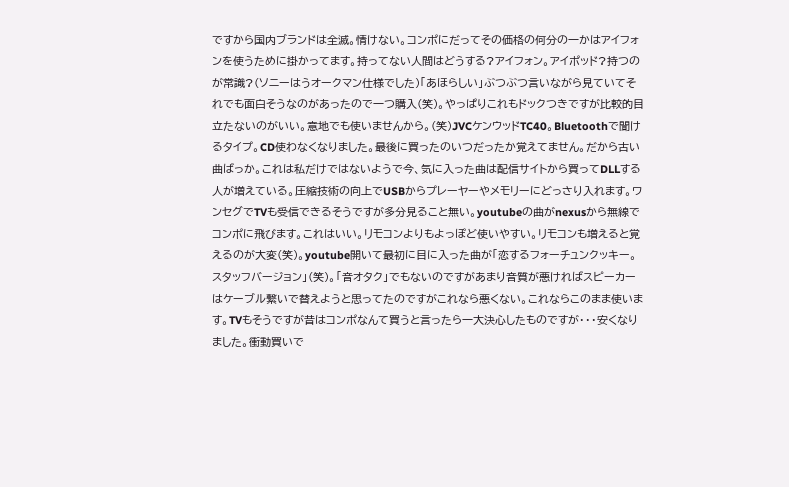ですから国内ブランドは全滅。情けない。コンポにだってその価格の何分の一かはアイフォンを使うために掛かってます。持ってない人間はどうする?アイフォン。アイポッド?持つのが常識?(ソニーはうオークマン仕様でした)「あほらしい」ぶつぶつ言いながら見ていてそれでも面白そうなのがあったので一つ購入(笑)。やっぱりこれもドックつきですが比較的目立たないのがいい。意地でも使いませんから。(笑)JVCケンウッドTC40。Bluetoothで聞けるタイプ。CD使わなくなりました。最後に買ったのいつだったか覚えてません。だから古い曲ばっか。これは私だけではないようで今、気に入った曲は配信サイトから買ってDLLする人が増えている。圧縮技術の向上でUSBからプレーヤーやメモリーにどっさり入れます。ワンセグでTVも受信できるそうですが多分見ること無い。youtubeの曲がnexusから無線でコンポに飛びます。これはいい。リモコンよりもよっぽど使いやすい。リモコンも増えると覚えるのが大変(笑)。youtube開いて最初に目に入った曲が「恋するフォーチュンクッキー。スタッフバージョン」(笑)。「音オタク」でもないのですがあまり音質が悪ければスピーカーはケーブル繋いで替えようと思ってたのですがこれなら悪くない。これならこのまま使います。TVもそうですが昔はコンポなんて買うと言ったら一大決心したものですが・・・安くなりました。衝動買いで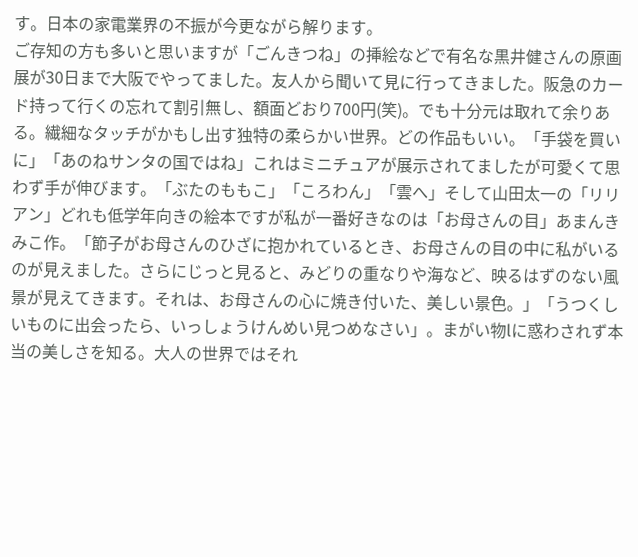す。日本の家電業界の不振が今更ながら解ります。
ご存知の方も多いと思いますが「ごんきつね」の挿絵などで有名な黒井健さんの原画展が30日まで大阪でやってました。友人から聞いて見に行ってきました。阪急のカード持って行くの忘れて割引無し、額面どおり700円(笑)。でも十分元は取れて余りある。繊細なタッチがかもし出す独特の柔らかい世界。どの作品もいい。「手袋を買いに」「あのねサンタの国ではね」これはミニチュアが展示されてましたが可愛くて思わず手が伸びます。「ぶたのももこ」「ころわん」「雲へ」そして山田太一の「リリアン」どれも低学年向きの絵本ですが私が一番好きなのは「お母さんの目」あまんきみこ作。「節子がお母さんのひざに抱かれているとき、お母さんの目の中に私がいるのが見えました。さらにじっと見ると、みどりの重なりや海など、映るはずのない風景が見えてきます。それは、お母さんの心に焼き付いた、美しい景色。」「うつくしいものに出会ったら、いっしょうけんめい見つめなさい」。まがい物lに惑わされず本当の美しさを知る。大人の世界ではそれ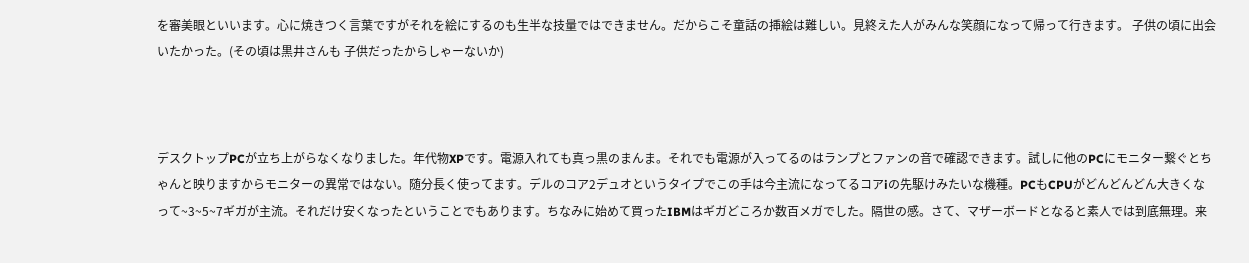を審美眼といいます。心に焼きつく言葉ですがそれを絵にするのも生半な技量ではできません。だからこそ童話の挿絵は難しい。見終えた人がみんな笑顔になって帰って行きます。 子供の頃に出会いたかった。(その頃は黒井さんも 子供だったからしゃーないか)



デスクトップPCが立ち上がらなくなりました。年代物XPです。電源入れても真っ黒のまんま。それでも電源が入ってるのはランプとファンの音で確認できます。試しに他のPCにモニター繋ぐとちゃんと映りますからモニターの異常ではない。随分長く使ってます。デルのコア2デュオというタイプでこの手は今主流になってるコアiの先駆けみたいな機種。PCもCPUがどんどんどん大きくなって~3~5~7ギガが主流。それだけ安くなったということでもあります。ちなみに始めて買ったIBMはギガどころか数百メガでした。隔世の感。さて、マザーボードとなると素人では到底無理。来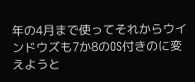年の4月まで使ってそれからウインドウズも7か8のOS付きのに変えようと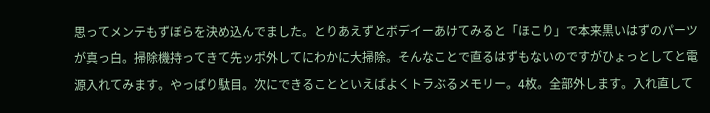思ってメンテもずぼらを決め込んでました。とりあえずとボデイーあけてみると「ほこり」で本来黒いはずのパーツが真っ白。掃除機持ってきて先ッポ外してにわかに大掃除。そんなことで直るはずもないのですがひょっとしてと電源入れてみます。やっぱり駄目。次にできることといえばよくトラぶるメモリー。4枚。全部外します。入れ直して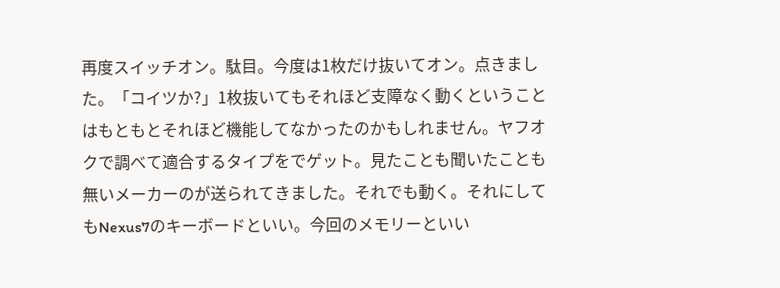再度スイッチオン。駄目。今度は1枚だけ抜いてオン。点きました。「コイツか?」1枚抜いてもそれほど支障なく動くということはもともとそれほど機能してなかったのかもしれません。ヤフオクで調べて適合するタイプをでゲット。見たことも聞いたことも無いメーカーのが送られてきました。それでも動く。それにしてもNexus7のキーボードといい。今回のメモリーといい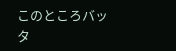このところバッタ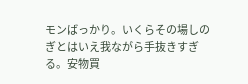モンばっかり。いくらその場しのぎとはいえ我ながら手抜きすぎる。安物買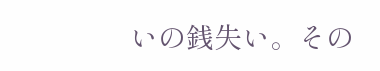いの銭失い。その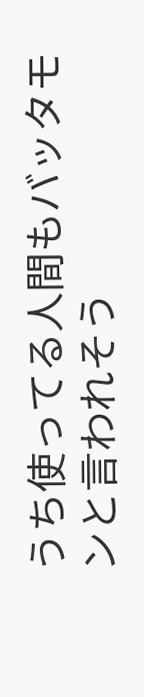うち使ってる人間もバッタモンと言われそう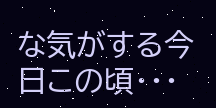な気がする今日この頃・・・